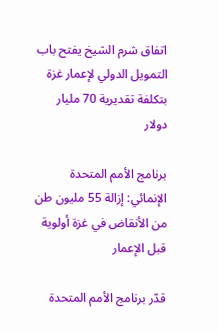اتفاق شرم الشيخ يفتح باب التمويل الدولي لإعمار غزة بتكلفة تقديرية 70 مليار دولار

برنامج الأمم المتحدة الإنمائي: إزالة 55 مليون طن من الأنقاض في غزة أولوية قبل الإعمار

قدّر برنامج الأمم المتحدة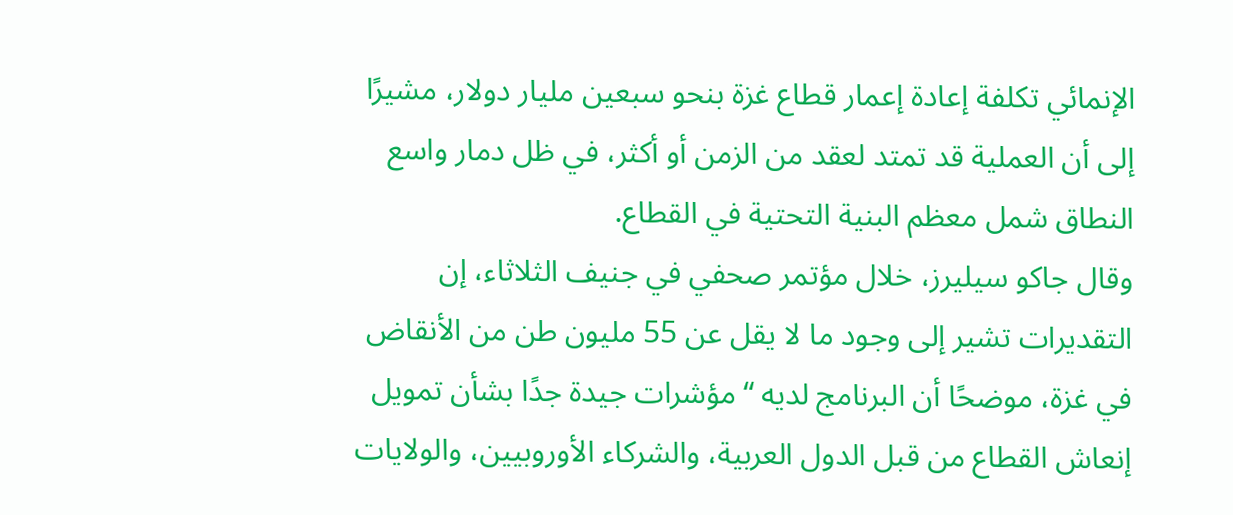الإنمائي تكلفة إعادة إعمار قطاع غزة بنحو سبعين مليار دولار، مشيرًا إلى أن العملية قد تمتد لعقد من الزمن أو أكثر، في ظل دمار واسع النطاق شمل معظم البنية التحتية في القطاع.
وقال جاكو سيليرز، خلال مؤتمر صحفي في جنيف الثلاثاء، إن التقديرات تشير إلى وجود ما لا يقل عن 55 مليون طن من الأنقاض في غزة، موضحًا أن البرنامج لديه “مؤشرات جيدة جدًا بشأن تمويل إنعاش القطاع من قبل الدول العربية، والشركاء الأوروبيين، والولايات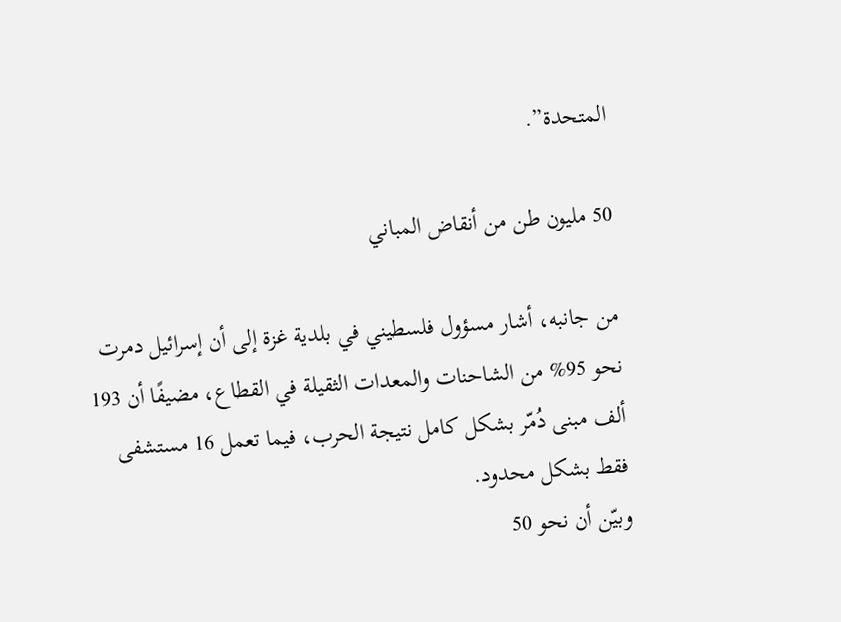المتحدة”.

50 مليون طن من أنقاض المباني

من جانبه، أشار مسؤول فلسطيني في بلدية غزة إلى أن إسرائيل دمرت نحو 95% من الشاحنات والمعدات الثقيلة في القطاع، مضيفًا أن 193 ألف مبنى دُمّر بشكل كامل نتيجة الحرب، فيما تعمل 16 مستشفى فقط بشكل محدود.
وبيّن أن نحو 50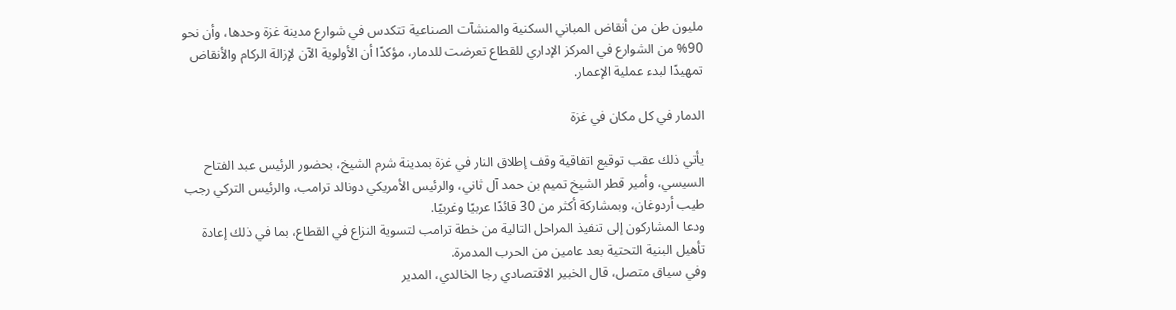مليون طن من أنقاض المباني السكنية والمنشآت الصناعية تتكدس في شوارع مدينة غزة وحدها، وأن نحو 90% من الشوارع في المركز الإداري للقطاع تعرضت للدمار، مؤكدًا أن الأولوية الآن لإزالة الركام والأنقاض تمهيدًا لبدء عملية الإعمار.

الدمار في كل مكان في غزة

يأتي ذلك عقب توقيع اتفاقية وقف إطلاق النار في غزة بمدينة شرم الشيخ، بحضور الرئيس عبد الفتاح السيسي، وأمير قطر الشيخ تميم بن حمد آل ثاني، والرئيس الأمريكي دونالد ترامب، والرئيس التركي رجب طيب أردوغان، وبمشاركة أكثر من 30 قائدًا عربيًا وغربيًا.
ودعا المشاركون إلى تنفيذ المراحل التالية من خطة ترامب لتسوية النزاع في القطاع، بما في ذلك إعادة تأهيل البنية التحتية بعد عامين من الحرب المدمرة.
وفي سياق متصل، قال الخبير الاقتصادي رجا الخالدي، المدير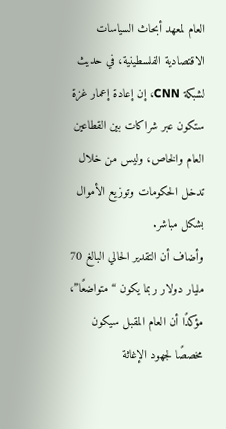العام لمعهد أبحاث السياسات الاقتصادية الفلسطينية، في حديث لشبكة CNN، إن إعادة إعمار غزة ستكون عبر شراكات بين القطاعين العام والخاص، وليس من خلال تدخل الحكومات وتوزيع الأموال بشكل مباشر.
وأضاف أن التقدير الحالي البالغ 70 مليار دولار ربما يكون “متواضعًا”، مؤكدًا أن العام المقبل سيكون مخصصًا لجهود الإغاثة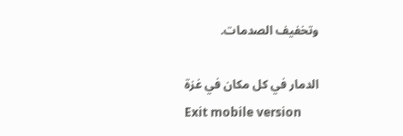وتخفيف الصدمات.

الدمار في كل مكان في غزة
Exit mobile version